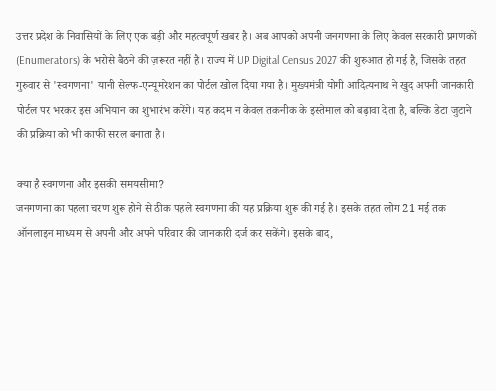उत्तर प्रदेश के निवासियों के लिए एक बड़ी और महत्वपूर्ण खबर है। अब आपको अपनी जनगणना के लिए केवल सरकारी प्रगणकों (Enumerators) के भरोसे बैठने की ज़रूरत नहीं है। राज्य में UP Digital Census 2027 की शुरुआत हो गई है, जिसके तहत गुरुवार से 'स्वगणना' यानी सेल्फ-एन्यूमरेशन का पोर्टल खोल दिया गया है। मुख्यमंत्री योगी आदित्यनाथ ने खुद अपनी जानकारी पोर्टल पर भरकर इस अभियान का शुभारंभ करेंगे। यह कदम न केवल तकनीक के इस्तेमाल को बढ़ावा देता है, बल्कि डेटा जुटाने की प्रक्रिया को भी काफी सरल बनाता है।

क्या है स्वगणना और इसकी समयसीमा?
जनगणना का पहला चरण शुरू होने से ठीक पहले स्वगणना की यह प्रक्रिया शुरू की गई है। इसके तहत लोग 21 मई तक ऑनलाइन माध्यम से अपनी और अपने परिवार की जानकारी दर्ज कर सकेंगे। इसके बाद,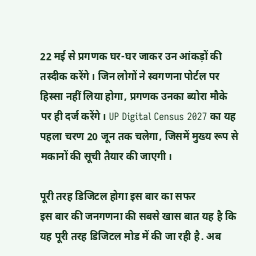22 मई से प्रगणक घर-घर जाकर उन आंकड़ों की तस्दीक करेंगे। जिन लोगों ने स्वगणना पोर्टल पर हिस्सा नहीं लिया होगा, प्रगणक उनका ब्योरा मौके पर ही दर्ज करेंगे। UP Digital Census 2027 का यह पहला चरण 20 जून तक चलेगा, जिसमें मुख्य रूप से मकानों की सूची तैयार की जाएगी।

पूरी तरह डिजिटल होगा इस बार का सफर
इस बार की जनगणना की सबसे खास बात यह है कि यह पूरी तरह डिजिटल मोड में की जा रही है. अब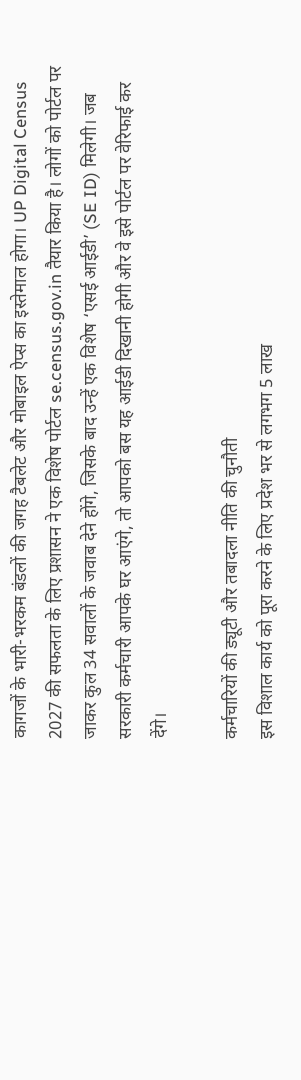कागजों के भारी-भरकम बंडलों की जगह टैबलेट और मोबाइल ऐप्स का इस्तेमाल होगा। UP Digital Census 2027 की सफलता के लिए प्रशासन ने एक विशेष पोर्टल se.census.gov.in तैयार किया है। लोगों को पोर्टल पर जाकर कुल 34 सवालों के जवाब देने होंगे, जिसके बाद उन्हें एक विशेष ‘एसई आईडी’ (SE ID) मिलेगी। जब सरकारी कर्मचारी आपके घर आएंगे, तो आपको बस यह आईडी दिखानी होगी और वे इसे पोर्टल पर वेरिफाई कर देंगे।

कर्मचारियों की ड्यूटी और तबादला नीति की चुनौती
इस विशाल कार्य को पूरा करने के लिए प्रदेश भर से लगभग 5 लाख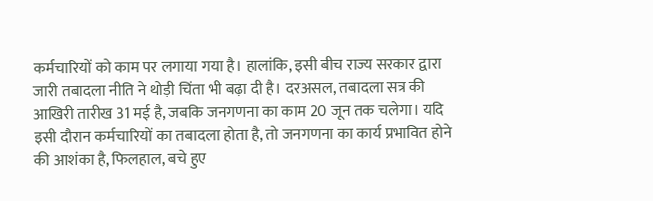कर्मचारियों को काम पर लगाया गया है। हालांकि, इसी बीच राज्य सरकार द्वारा जारी तबादला नीति ने थोड़ी चिंता भी बढ़ा दी है। दरअसल, तबादला सत्र की आखिरी तारीख 31 मई है, जबकि जनगणना का काम 20 जून तक चलेगा। यदि इसी दौरान कर्मचारियों का तबादला होता है, तो जनगणना का कार्य प्रभावित होने की आशंका है, फिलहाल, बचे हुए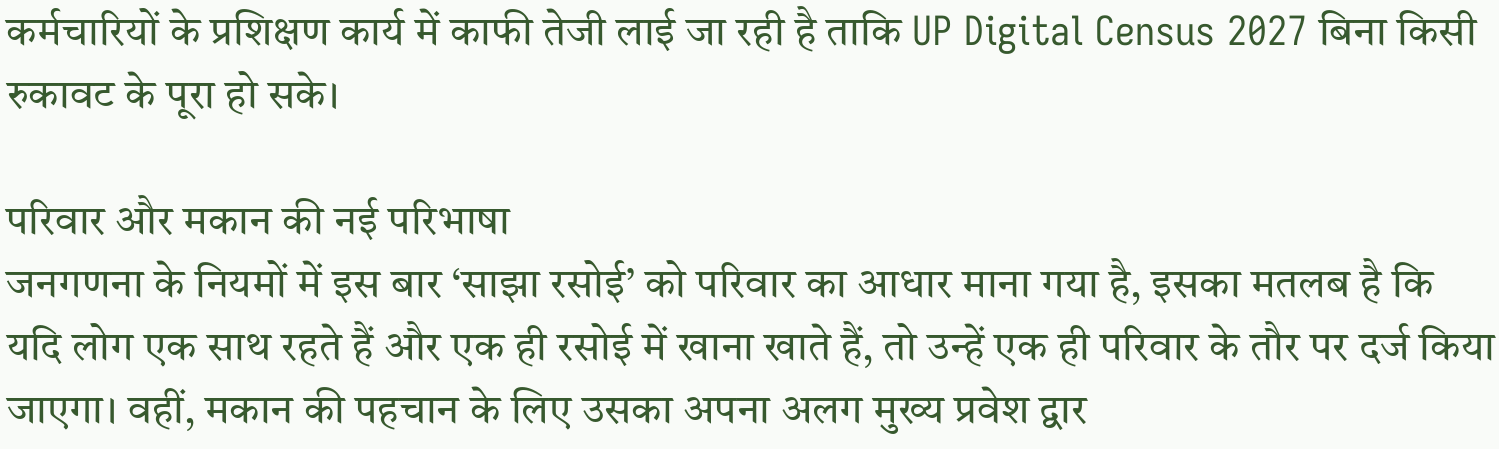कर्मचारियों के प्रशिक्षण कार्य में काफी तेजी लाई जा रही है ताकि UP Digital Census 2027 बिना किसी रुकावट के पूरा हो सके।

परिवार और मकान की नई परिभाषा
जनगणना के नियमों में इस बार ‘साझा रसोई’ को परिवार का आधार माना गया है, इसका मतलब है कि यदि लोग एक साथ रहते हैं और एक ही रसोई में खाना खाते हैं, तो उन्हें एक ही परिवार के तौर पर दर्ज किया जाएगा। वहीं, मकान की पहचान के लिए उसका अपना अलग मुख्य प्रवेश द्वार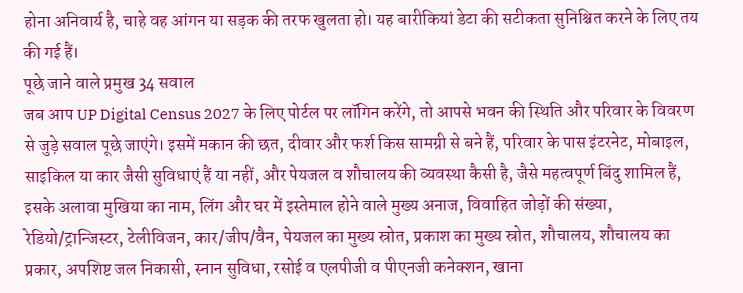होना अनिवार्य है, चाहे वह आंगन या सड़क की तरफ खुलता हो। यह बारीकियां डेटा की सटीकता सुनिश्चित करने के लिए तय की गई हैं।
पूछे जाने वाले प्रमुख 34 सवाल
जब आप UP Digital Census 2027 के लिए पोर्टल पर लॉगिन करेंगे, तो आपसे भवन की स्थिति और परिवार के विवरण से जुड़े सवाल पूछे जाएंगे। इसमें मकान की छत, दीवार और फर्श किस सामग्री से बने हैं, परिवार के पास इंटरनेट, मोबाइल, साइकिल या कार जैसी सुविधाएं हैं या नहीं, और पेयजल व शौचालय की व्यवस्था कैसी है, जैसे महत्वपूर्ण बिंदु शामिल हैं, इसके अलावा मुखिया का नाम, लिंग और घर में इस्तेमाल होने वाले मुख्य अनाज, विवाहित जोड़ों की संख्या, रेडियो/ट्रान्जिस्टर, टेलीविजन, कार/जीप/वैन, पेयजल का मुख्य स्रोत, प्रकाश का मुख्य स्रोत, शौचालय, शौचालय का प्रकार, अपशिष्ट जल निकासी, स्नान सुविधा, रसोई व एलपीजी व पीएनजी कनेक्शन, खाना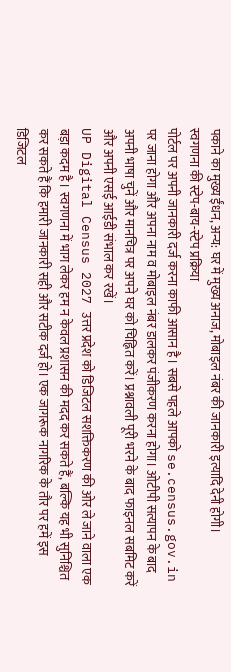पकाने का मुख्य ईंधन, अन्य: घर में मुख्य अनाज, मोबाइल नंबर की जानकारी इत्यादि देनी होगी।
स्वगणना की स्टेप-बाय-स्टेप प्रक्रिया
पोर्टल पर अपनी जानकारी दर्ज करना काफी आसान है। सबसे पहले आपको se.census.gov.in पर जाना होगा और अपना नाम व मोबाइल नंबर डालकर पंजीकरण करना होगा। ओटीपी सत्यापन के बाद अपनी भाषा चुनें और मानचित्र पर अपने घर को चिह्नित करें। प्रश्नावली पूरी भरने के बाद फाइनल सबमिट करें और अपनी एसई आईडी संभाल कर रखें।
UP Digital Census 2027 उत्तर प्रदेश को डिजिटल सशक्तिकरण की ओर ले जाने वाला एक बड़ा कदम है। स्वगणना में भाग लेकर हम न केवल प्रशासन की मदद कर सकते हैं, बल्कि यह भी सुनिश्चित कर सकते हैं कि हमारी जानकारी सही और सटीक दर्ज हो। एक जागरूक नागरिक के तौर पर हमें इस डिजिटल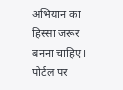अभियान का हिस्सा जरूर बनना चाहिए। पोर्टल पर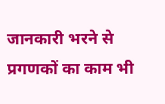जानकारी भरने से प्रगणकों का काम भी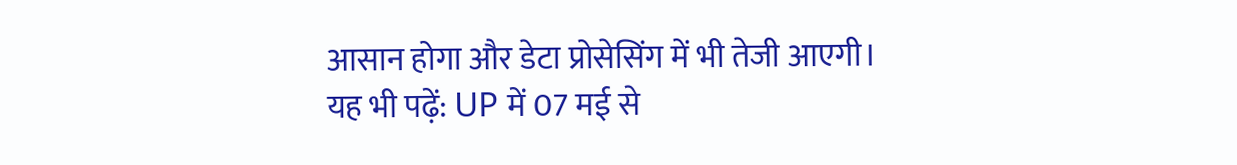आसान होगा और डेटा प्रोसेसिंग में भी तेजी आएगी।
यह भी पढ़ें: UP में 07 मई से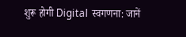शुरू होगी Digital स्वगणना: जानें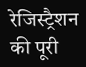रेजिस्ट्रैशन की पूरी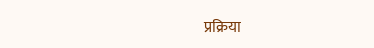प्रक्रिया